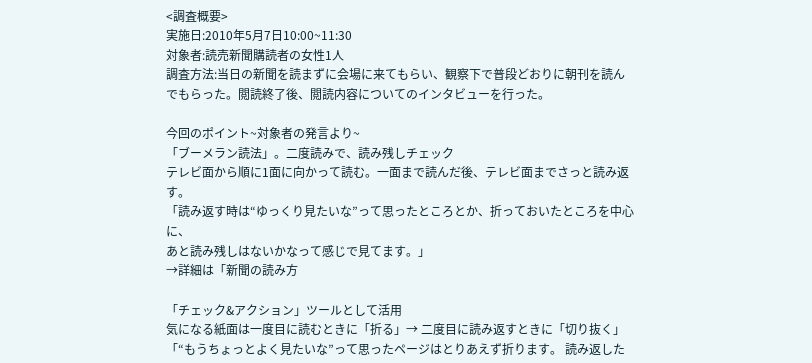<調査概要>
実施日:2010年5月7日10:00~11:30
対象者:読売新聞購読者の女性1人
調査方法:当日の新聞を読まずに会場に来てもらい、観察下で普段どおりに朝刊を読んでもらった。閲読終了後、閲読内容についてのインタビューを行った。

今回のポイント~対象者の発言より~
「ブーメラン読法」。二度読みで、読み残しチェック
テレビ面から順に1面に向かって読む。一面まで読んだ後、テレビ面までさっと読み返す。
「読み返す時は“ゆっくり見たいな”って思ったところとか、折っておいたところを中心に、
あと読み残しはないかなって感じで見てます。」
→詳細は「新聞の読み方

「チェック&アクション」ツールとして活用
気になる紙面は一度目に読むときに「折る」→ 二度目に読み返すときに「切り抜く」
「“もうちょっとよく見たいな”って思ったページはとりあえず折ります。 読み返した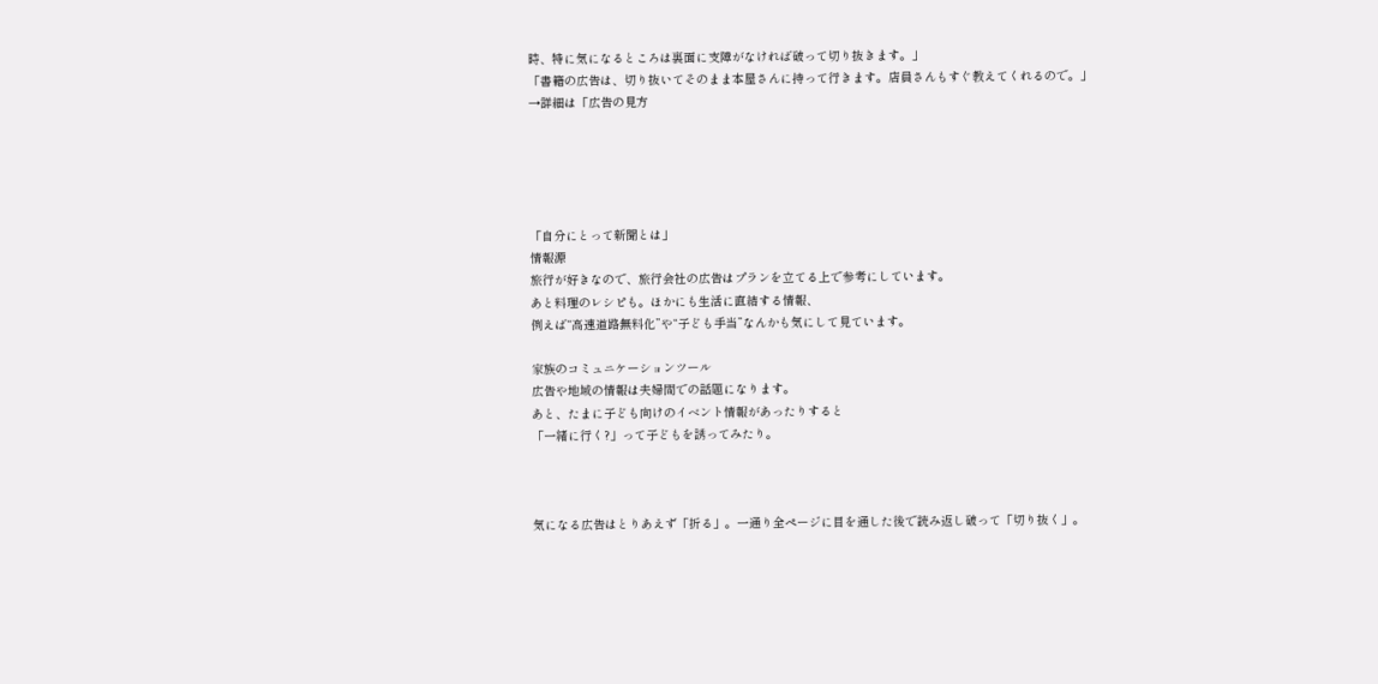時、特に気になるところは裏面に支障がなければ破って切り抜きます。」
「書籍の広告は、切り抜いてそのまま本屋さんに持って行きます。店員さんもすぐ教えてくれるので。」
→詳細は「広告の見方





「自分にとって新聞とは」
情報源
旅行が好きなので、旅行会社の広告はプランを立てる上で参考にしています。
あと料理のレシピも。ほかにも生活に直結する情報、
例えば“高速道路無料化”や“子ども手当”なんかも気にして見ています。

家族のコミュニケーションツール
広告や地域の情報は夫婦間での話題になります。
あと、たまに子ども向けのイベント情報があったりすると
「一緒に行く?」って子どもを誘ってみたり。



気になる広告はとりあえず「折る」。一通り全ページに目を通した後で読み返し破って「切り抜く」。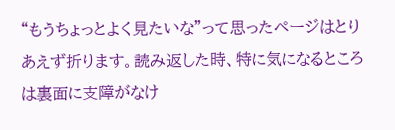“もうちょっとよく見たいな”って思ったページはとりあえず折ります。読み返した時、特に気になるところは裏面に支障がなけ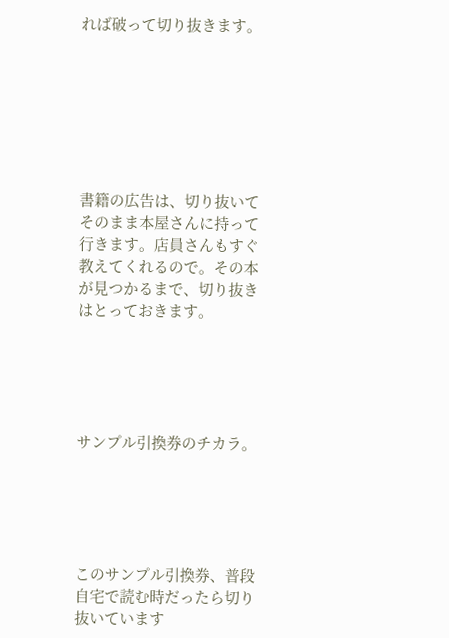れば破って切り抜きます。







書籍の広告は、切り抜いてそのまま本屋さんに持って行きます。店員さんもすぐ教えてくれるので。その本が見つかるまで、切り抜きはとっておきます。





サンプル引換券のチカラ。





このサンプル引換券、普段自宅で読む時だったら切り抜いています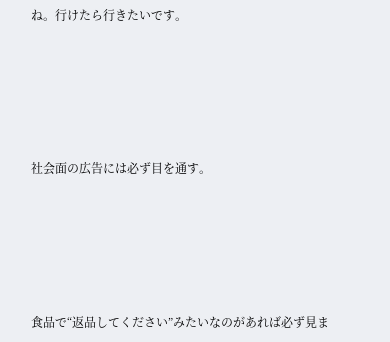ね。行けたら行きたいです。





社会面の広告には必ず目を通す。





食品で“返品してください”みたいなのがあれば必ず見ま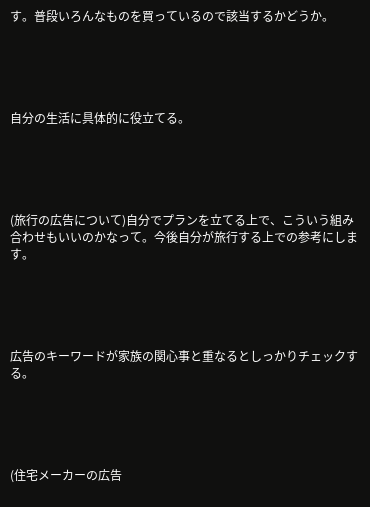す。普段いろんなものを買っているので該当するかどうか。





自分の生活に具体的に役立てる。





(旅行の広告について)自分でプランを立てる上で、こういう組み合わせもいいのかなって。今後自分が旅行する上での参考にします。





広告のキーワードが家族の関心事と重なるとしっかりチェックする。





(住宅メーカーの広告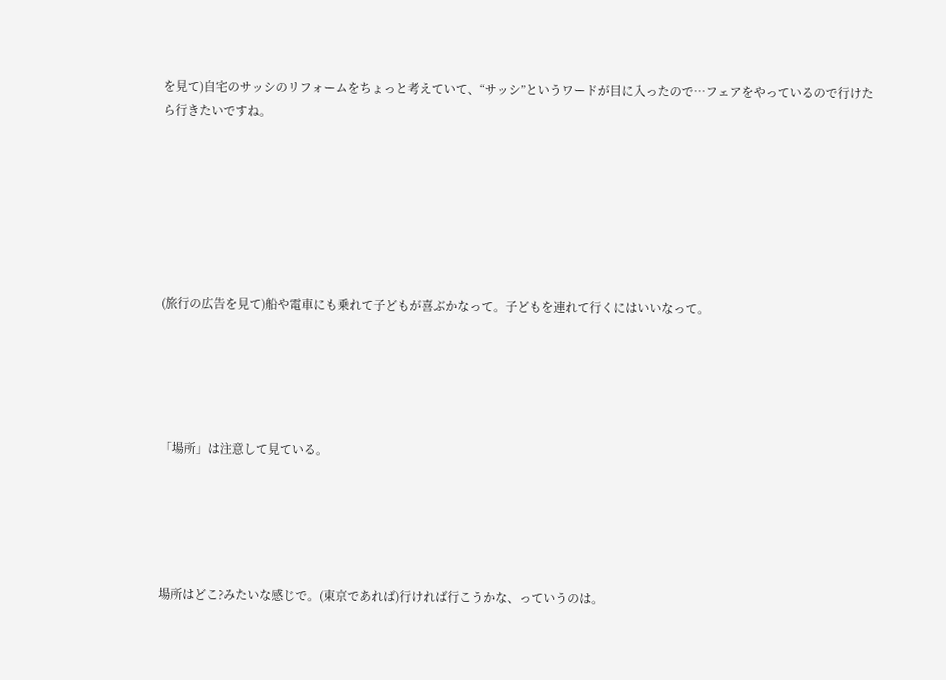を見て)自宅のサッシのリフォームをちょっと考えていて、“サッシ”というワードが目に入ったので…フェアをやっているので行けたら行きたいですね。







(旅行の広告を見て)船や電車にも乗れて子どもが喜ぶかなって。子どもを連れて行くにはいいなって。





「場所」は注意して見ている。





場所はどこ?みたいな感じで。(東京であれば)行ければ行こうかな、っていうのは。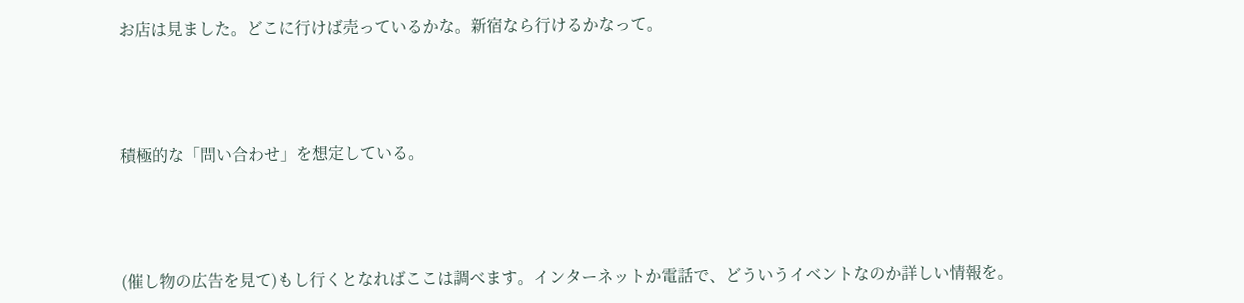お店は見ました。どこに行けば売っているかな。新宿なら行けるかなって。





積極的な「問い合わせ」を想定している。





(催し物の広告を見て)もし行くとなればここは調べます。インターネットか電話で、どういうイベントなのか詳しい情報を。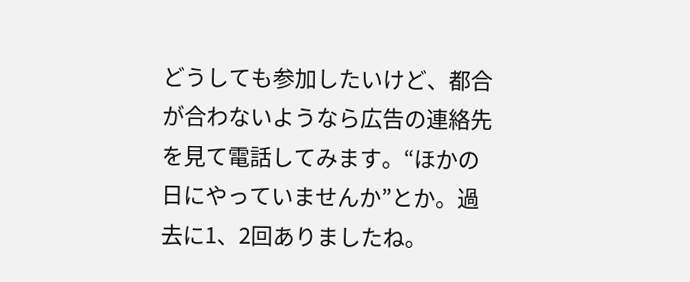どうしても参加したいけど、都合が合わないようなら広告の連絡先を見て電話してみます。“ほかの日にやっていませんか”とか。過去に1、2回ありましたね。